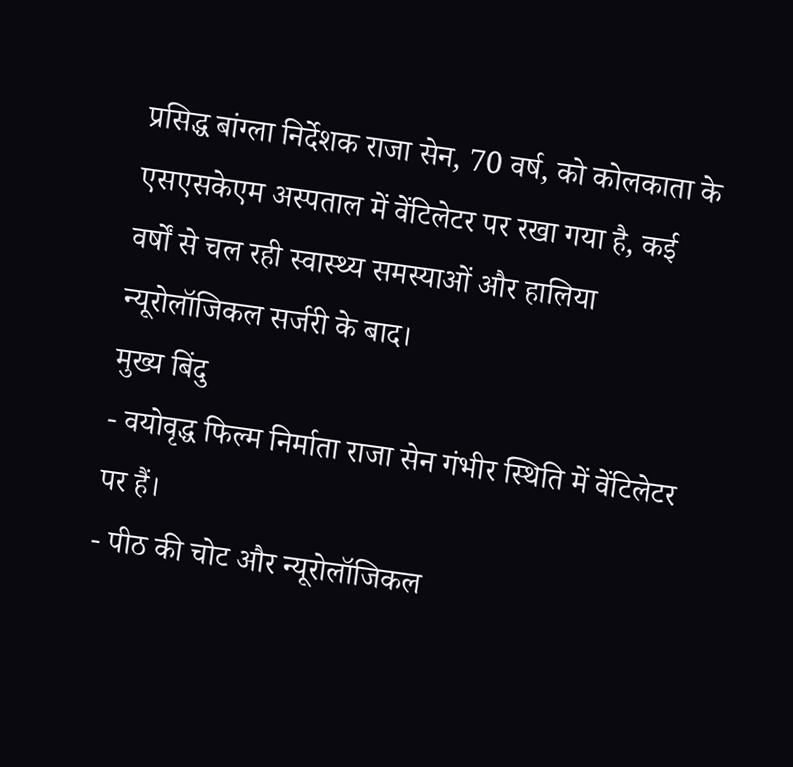प्रसिद्ध बांग्ला निर्देशक राजा सेन, 70 वर्ष, को कोलकाता के एसएसकेएम अस्पताल में वेंटिलेटर पर रखा गया है, कई वर्षों से चल रही स्वास्थ्य समस्याओं और हालिया न्यूरोलॉजिकल सर्जरी के बाद।
मुख्य बिंदु
- वयोवृद्ध फिल्म निर्माता राजा सेन गंभीर स्थिति में वेंटिलेटर पर हैं।
- पीठ की चोट और न्यूरोलॉजिकल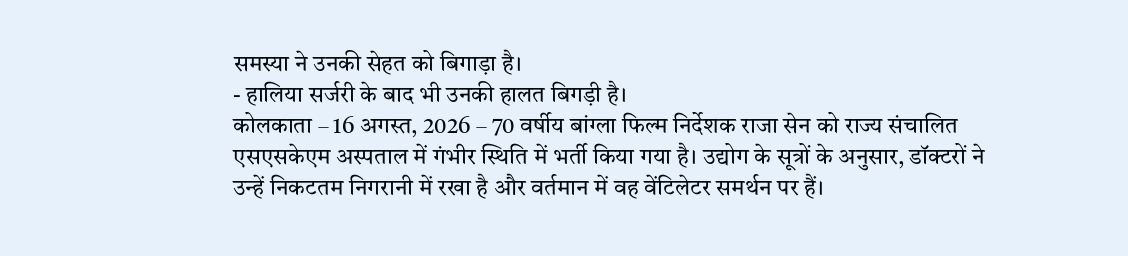समस्या ने उनकी सेहत को बिगाड़ा है।
- हालिया सर्जरी के बाद भी उनकी हालत बिगड़ी है।
कोलकाता – 16 अगस्त, 2026 – 70 वर्षीय बांग्ला फिल्म निर्देशक राजा सेन को राज्य संचालित एसएसकेएम अस्पताल में गंभीर स्थिति में भर्ती किया गया है। उद्योग के सूत्रों के अनुसार, डॉक्टरों ने उन्हें निकटतम निगरानी में रखा है और वर्तमान में वह वेंटिलेटर समर्थन पर हैं।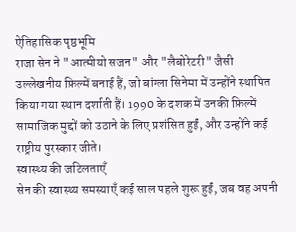ऐतिहासिक पृष्ठभूमि
राजा सेन ने "आत्मीयो सजन" और "लैबोरेटरी" जैसी उल्लेखनीय फ़िल्में बनाई हैं, जो बांग्ला सिनेमा में उन्होंने स्थापित किया गया स्थान दर्शाती हैं। 1990 के दशक में उनकी फ़िल्में सामाजिक मुद्दों को उठाने के लिए प्रशंसित हुईं, और उन्होंने कई राष्ट्रीय पुरस्कार जीते।
स्वास्थ्य की जटिलताएँ
सेन की स्वास्थ्य समस्याएँ कई साल पहले शुरू हुईं, जब वह अपनी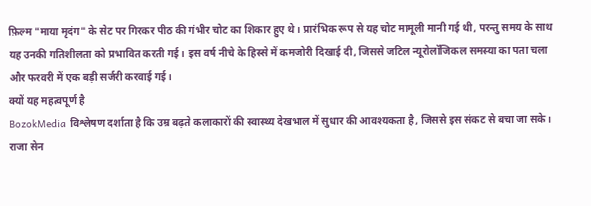फ़िल्म "माया मृदंग" के सेट पर गिरकर पीठ की गंभीर चोट का शिकार हुए थे। प्रारंभिक रूप से यह चोट मामूली मानी गई थी, परन्तु समय के साथ यह उनकी गतिशीलता को प्रभावित करती गई। इस वर्ष नीचे के हिस्से में कमजोरी दिखाई दी, जिससे जटिल न्यूरोलॉजिकल समस्या का पता चला और फरवरी में एक बड़ी सर्जरी करवाई गई।
क्यों यह महत्वपूर्ण है
BozokMedia विश्लेषण दर्शाता है कि उम्र बढ़ते कलाकारों की स्वास्थ्य देखभाल में सुधार की आवश्यकता है, जिससे इस संकट से बचा जा सके। राजा सेन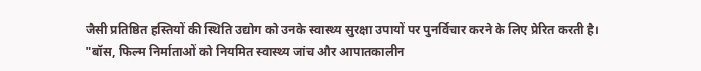जैसी प्रतिष्ठित हस्तियों की स्थिति उद्योग को उनके स्वास्थ्य सुरक्षा उपायों पर पुनर्विचार करने के लिए प्रेरित करती है।
"बॉस, फिल्म निर्माताओं को नियमित स्वास्थ्य जांच और आपातकालीन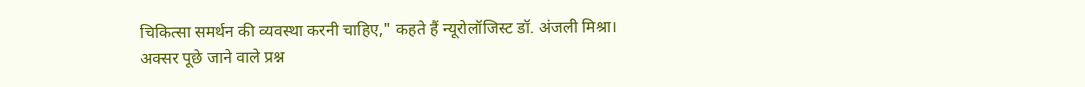चिकित्सा समर्थन की व्यवस्था करनी चाहिए," कहते हैं न्यूरोलॉजिस्ट डॉ. अंजली मिश्रा।
अक्सर पूछे जाने वाले प्रश्न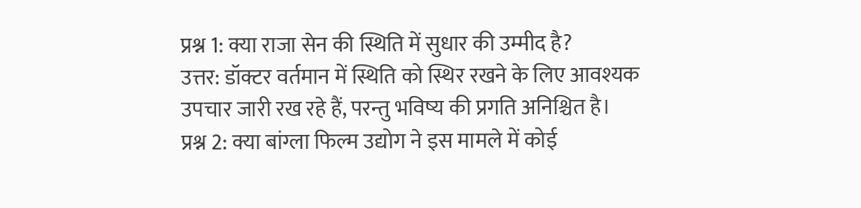प्रश्न 1: क्या राजा सेन की स्थिति में सुधार की उम्मीद है?
उत्तर: डॉक्टर वर्तमान में स्थिति को स्थिर रखने के लिए आवश्यक उपचार जारी रख रहे हैं, परन्तु भविष्य की प्रगति अनिश्चित है।
प्रश्न 2: क्या बांग्ला फिल्म उद्योग ने इस मामले में कोई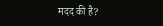मदद की है?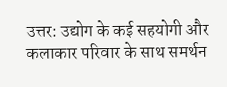उत्तर: उद्योग के कई सहयोगी और कलाकार परिवार के साथ समर्थन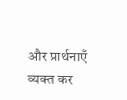और प्रार्थनाएँ व्यक्त कर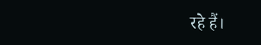रहे हैं।